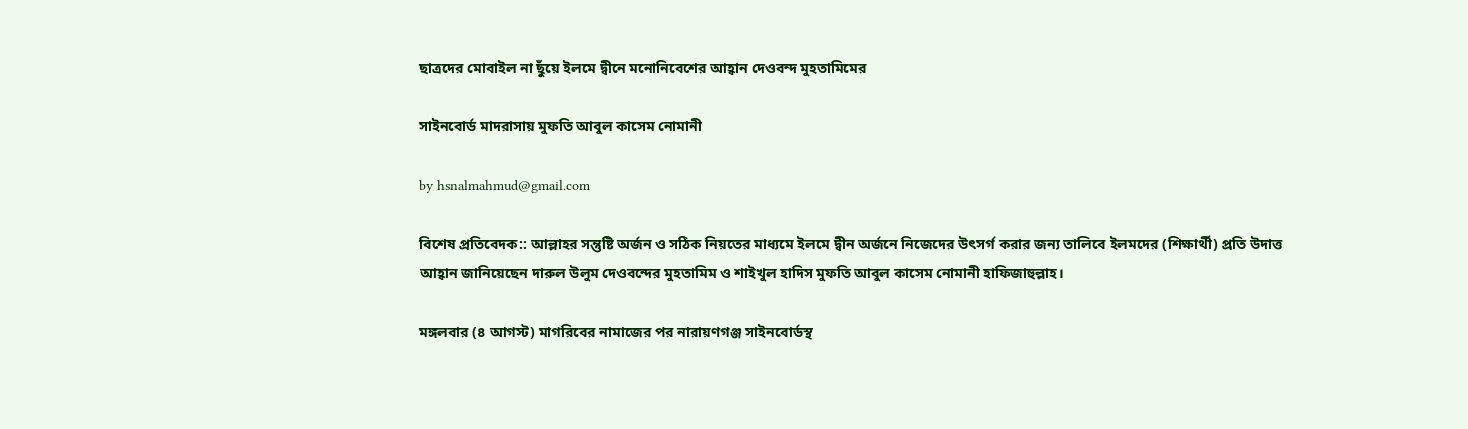ছাত্রদের মোবাইল না ছুঁয়ে ইলমে দ্বীনে মনোনিবেশের আহ্বান দেওবন্দ মুহতামিমের

সাইনবোর্ড মাদরাসায় মুফতি আবুল কাসেম নোমানী

by hsnalmahmud@gmail.com

বিশেষ প্রতিবেদক:: আল্লাহর সন্তুষ্টি অর্জন ও সঠিক নিয়তের মাধ্যমে ইলমে দ্বীন অর্জনে নিজেদের উৎসর্গ করার জন্য তালিবে ইলমদের (শিক্ষার্থী) প্রতি উদাত্ত আহ্বান জানিয়েছেন দারুল উলুম দেওবন্দের মুহতামিম ও শাইখুল হাদিস মুফতি আবুল কাসেম নোমানী হাফিজাহুল্লাহ।

মঙ্গলবার (৪ আগস্ট) মাগরিবের নামাজের পর নারায়ণগঞ্জ সাইনবোর্ডস্থ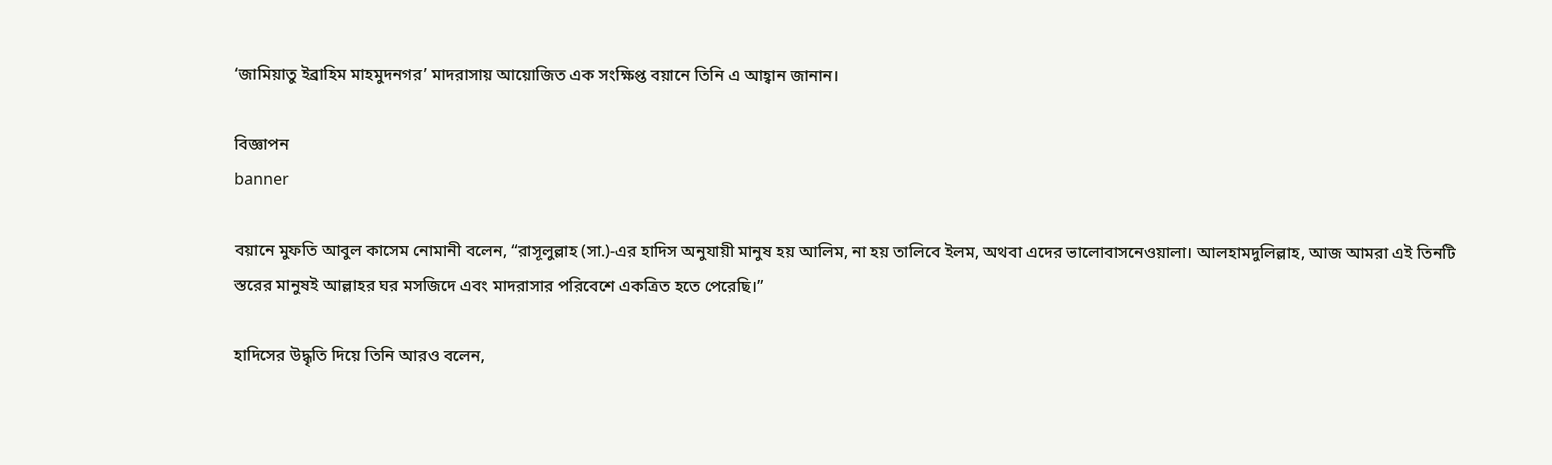‘জামিয়াতু ইব্রাহিম মাহমুদনগর’ মাদরাসায় আয়োজিত এক সংক্ষিপ্ত বয়ানে তিনি এ আহ্বান জানান।

বিজ্ঞাপন
banner

বয়ানে মুফতি আবুল কাসেম নোমানী বলেন, “রাসূলুল্লাহ (সা.)-এর হাদিস অনুযায়ী মানুষ হয় আলিম, না হয় তালিবে ইলম, অথবা এদের ভালোবাসনেওয়ালা। আলহামদুলিল্লাহ, আজ আমরা এই তিনটি স্তরের মানুষই আল্লাহর ঘর মসজিদে এবং মাদরাসার পরিবেশে একত্রিত হতে পেরেছি।”

হাদিসের উদ্ধৃতি দিয়ে তিনি আরও বলেন,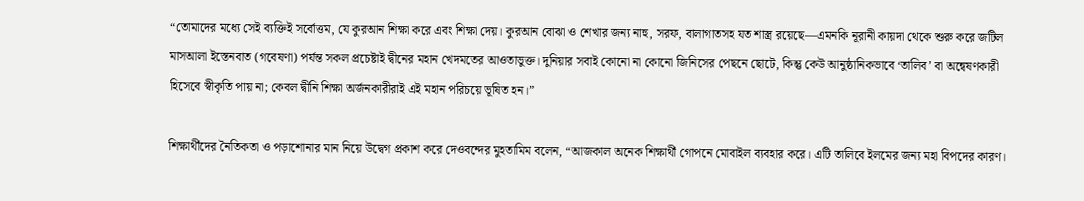“তোমাদের মধ্যে সেই ব্যক্তিই সর্বোত্তম, যে কুরআন শিক্ষা করে এবং শিক্ষা দেয়। কুরআন বোঝা ও শেখার জন্য নাহু, সরফ, বালাগাতসহ যত শাস্ত্র রয়েছে—এমনকি নূরানী কায়দা থেকে শুরু করে জটিল মাসআলা ইস্তেনবাত (গবেষণা) পর্যন্ত সকল প্রচেষ্টাই দ্বীনের মহান খেদমতের আওতাভুক্ত। দুনিয়ার সবাই কোনো না কোনো জিনিসের পেছনে ছোটে, কিন্তু কেউ আনুষ্ঠানিকভাবে ‘তালিব’ বা অন্বেষণকারী হিসেবে স্বীকৃতি পায় না; কেবল দ্বীনি শিক্ষা অর্জনকারীরাই এই মহান পরিচয়ে ভূষিত হন।”

শিক্ষার্থীদের নৈতিকতা ও পড়াশোনার মান নিয়ে উদ্বেগ প্রকাশ করে দেওবন্দের মুহতামিম বলেন, “আজকাল অনেক শিক্ষার্থী গোপনে মোবাইল ব্যবহার করে। এটি তালিবে ইলমের জন্য মহা বিপদের কারণ।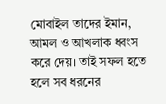মোবাইল তাদের ইমান, আমল ও আখলাক ধ্বংস করে দেয়। তাই সফল হতে হলে সব ধরনের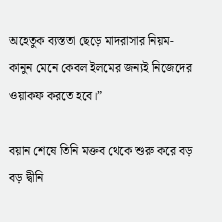অহেতুক ব্যস্ততা ছেড়ে মাদরাসার নিয়ম-কানুন মেনে কেবল ইলমের জন্যই নিজেদের ওয়াকফ করতে হবে।”

বয়ান শেষে তিনি মক্তব থেকে শুরু করে বড় বড় দ্বীনি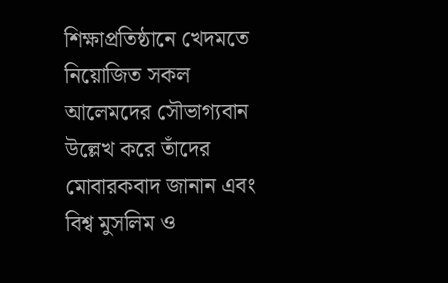শিক্ষাপ্রতিষ্ঠানে খেদমতে নিয়োজিত সকল আলেমদের সৌভাগ্যবান উল্লেখ করে তাঁদের মোবারকবাদ জানান এবং বিশ্ব মুসলিম ও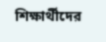শিক্ষার্থীদের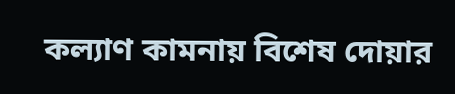কল্যাণ কামনায় বিশেষ দোয়ার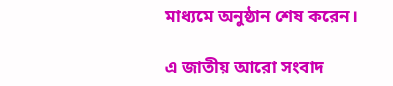মাধ্যমে অনুষ্ঠান শেষ করেন।

এ জাতীয় আরো সংবাদ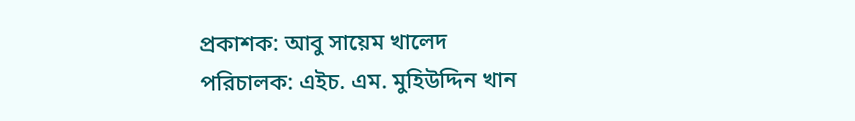প্রকাশক: আবু সায়েম খালেদ
পরিচালক: এইচ. এম. মুহিউদ্দিন খান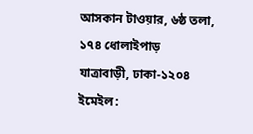আসকান টাওয়ার, ৬ষ্ঠ তলা, ১৭৪ ধোলাইপাড়
যাত্রাবাড়ী, ঢাকা-১২০৪
ইমেইল: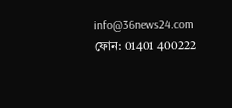info@36news24.com
ফোন: 01401 400222